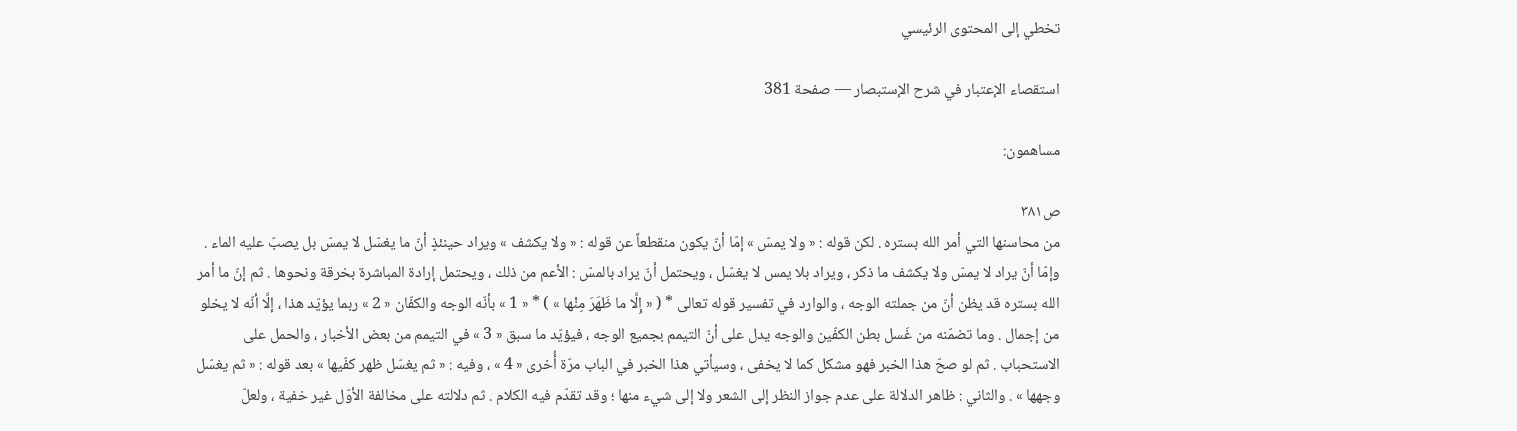تخطي إلى المحتوى الرئيسي

استقصاء الإعتبار في شرح الإستبصار — صفحة 381

مساهمون:

ص٣٨١
من محاسنها التي أمر الله بستره . لكن قوله : « ولا يمسّ » إمّا أنّ يكون منقطعاً عن قوله : « ولا يكشف » ويراد حينئذٍ أنّ ما يغسّل لا يمسّ بل يصبّ عليه الماء . وإمّا أنّ يراد لا يمسّ ولا يكشف ما ذكر ، ويراد بلا يمس لا يغسّل ، ويحتمل أنّ يراد بالمسّ : الأعم من ذلك ، ويحتمل إرادة المباشرة بخرقة ونحوها . ثم إنّ ما أمر الله بستره قد يظن أنّ من جملته الوجه ، والوارد في تفسير قوله تعالى * ( « إِلَّا ما ظَهَرَ مِنْها » ) * « 1 » بأنّه الوجه والكفّان « 2 » ربما يؤيّد هذا ، إلَّا أنّه لا يخلو من إجمال . وما تضمّنه من غَسل بطن الكفّين والوجه يدل على أنّ التيمم بجميع الوجه ، فيؤيّد ما سبق « 3 » في التيمم من بعض الأخبار ، والحمل على الاستحباب . ثم لو صحّ هذا الخبر فهو مشكل كما لا يخفى ، وسيأتي هذا الخبر في الباب مرّة أُخرى « 4 » ، وفيه : « ثم يغسّل ظهر كفّيها » بعد قوله : « ثم يغسّل وجهها » . والثاني : ظاهر الدلالة على عدم جواز النظر إلى الشعر ولا إلى شيء منها ؛ وقد تقدّم فيه الكلام . ثم دلالته على مخالفة الأوّل غير خفية ، ولعلّ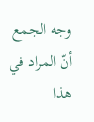وجه الجمع أنّ المراد في هذا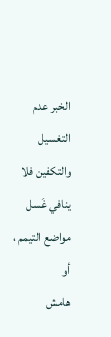الخبر عدم التغسيل والتكفين فلا ينافي غَسل مواضع التيمم ، أو
هامش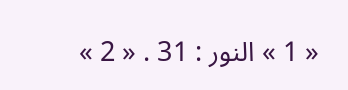« 1 » النور : 31 . « 2 »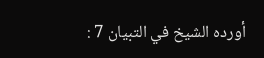أورده الشيخ في التبيان 7 :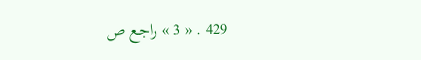429 . « 3 » راجع ص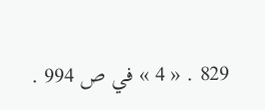829 . « 4 » في ص 994 .